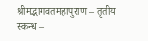श्रीमद्भागवतमहापुराण – तृतीय स्कन्ध –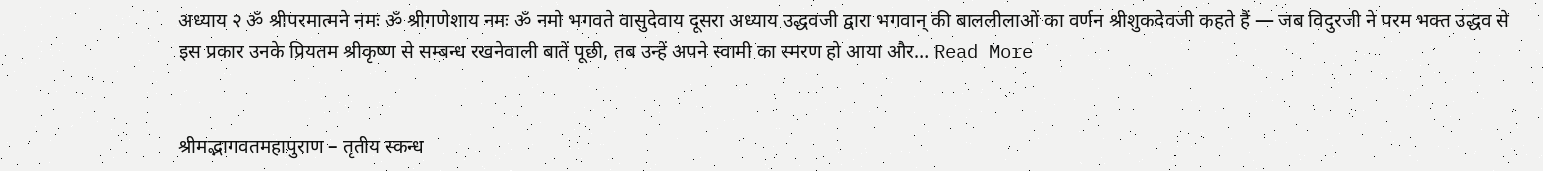अध्याय २ ॐ श्रीपरमात्मने नमः ॐ श्रीगणेशाय नमः ॐ नमो भगवते वासुदेवाय दूसरा अध्याय उद्धवजी द्वारा भगवान् की बाललीलाओं का वर्णन श्रीशुकदेवजी कहते हैं — जब विदुरजी ने परम भक्त उद्धव से इस प्रकार उनके प्रियतम श्रीकृष्ण से सम्बन्ध रखनेवाली बातें पूछी, तब उन्हें अपने स्वामी का स्मरण हो आया और… Read More


श्रीमद्भागवतमहापुराण – तृतीय स्कन्ध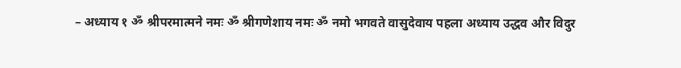– अध्याय १ ॐ श्रीपरमात्मने नमः ॐ श्रीगणेशाय नमः ॐ नमो भगवते वासुदेवाय पहला अध्याय उद्धव और विदुर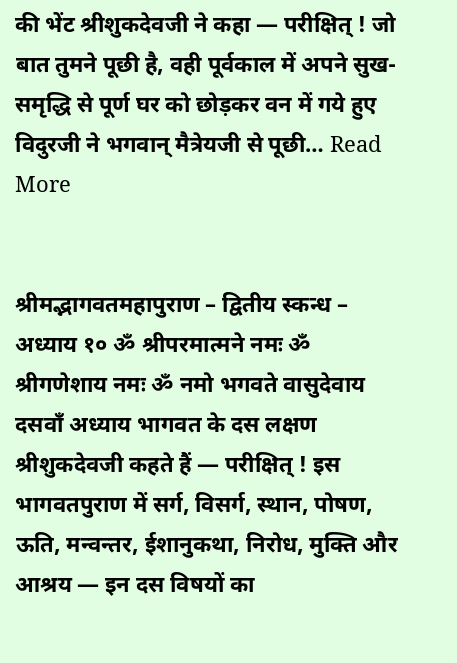की भेंट श्रीशुकदेवजी ने कहा — परीक्षित् ! जो बात तुमने पूछी है, वही पूर्वकाल में अपने सुख-समृद्धि से पूर्ण घर को छोड़कर वन में गये हुए विदुरजी ने भगवान् मैत्रेयजी से पूछी… Read More


श्रीमद्भागवतमहापुराण – द्वितीय स्कन्ध – अध्याय १० ॐ श्रीपरमात्मने नमः ॐ श्रीगणेशाय नमः ॐ नमो भगवते वासुदेवाय दसवाँ अध्याय भागवत के दस लक्षण श्रीशुकदेवजी कहते हैं — परीक्षित् ! इस भागवतपुराण में सर्ग, विसर्ग, स्थान, पोषण, ऊति, मन्वन्तर, ईशानुकथा, निरोध, मुक्ति और आश्रय — इन दस विषयों का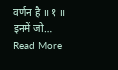वर्णन है ॥ १ ॥ इनमें जो… Read More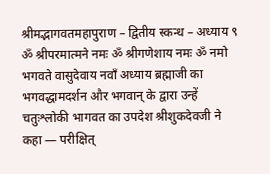श्रीमद्भागवतमहापुराण – द्वितीय स्कन्ध – अध्याय ९ ॐ श्रीपरमात्मने नमः ॐ श्रीगणेशाय नमः ॐ नमो भगवते वासुदेवाय नवाँ अध्याय ब्रह्माजी का भगवद्धामदर्शन और भगवान् के द्वारा उन्हें चतुःश्लोकी भागवत का उपदेश श्रीशुकदेवजी ने कहा — परीक्षित्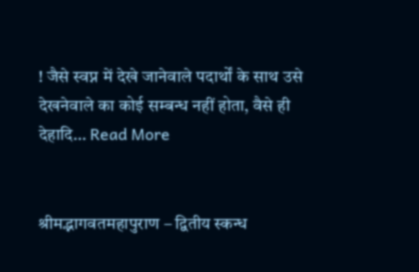! जैसे स्वप्न में देखे जानेवाले पदार्थों के साथ उसे देखनेवाले का कोई सम्बन्ध नहीं होता, वैसे ही देहादि… Read More


श्रीमद्भागवतमहापुराण – द्वितीय स्कन्ध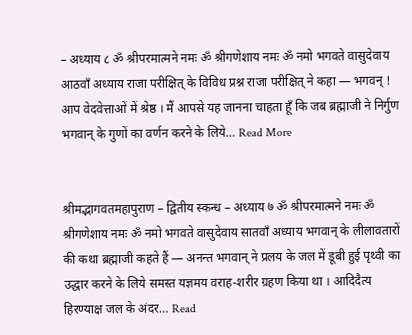– अध्याय ८ ॐ श्रीपरमात्मने नमः ॐ श्रीगणेशाय नमः ॐ नमो भगवते वासुदेवाय आठवाँ अध्याय राजा परीक्षित् के विविध प्रश्न राजा परीक्षित् ने कहा — भगवन् ! आप वेदवेत्ताओं में श्रेष्ठ । मैं आपसे यह जानना चाहता हूँ कि जब ब्रह्माजी ने निर्गुण भगवान् के गुणों का वर्णन करने के लिये… Read More


श्रीमद्भागवतमहापुराण – द्वितीय स्कन्ध – अध्याय ७ ॐ श्रीपरमात्मने नमः ॐ श्रीगणेशाय नमः ॐ नमो भगवते वासुदेवाय सातवाँ अध्याय भगवान् के लीलावतारों की कथा ब्रह्माजी कहते हैं — अनन्त भगवान् ने प्रलय के जल में डूबी हुई पृथ्वी का उद्धार करने के लिये समस्त यज्ञमय वराह-शरीर ग्रहण किया था । आदिदैत्य हिरण्याक्ष जल के अंदर… Read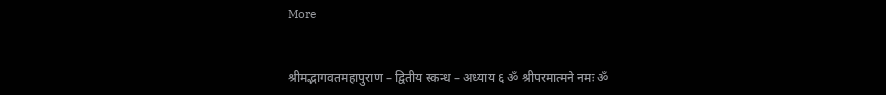More


श्रीमद्भागवतमहापुराण – द्वितीय स्कन्ध – अध्याय ६ ॐ श्रीपरमात्मने नमः ॐ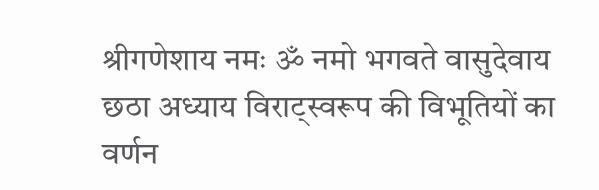श्रीगणेशाय नमः ॐ नमो भगवते वासुदेवाय छठा अध्याय विराट्स्वरूप की विभूतियों का वर्णन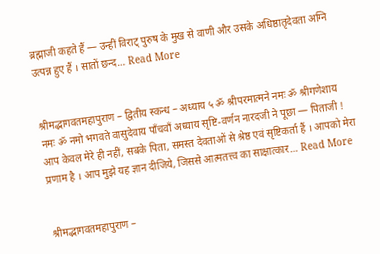ब्रह्माजी कहते हैं — उन्हीं विराट् पुरुष के मुख से वाणी और उसके अधिष्ठातृदेवता अग्नि उत्पन्न हुए हैं । सातों छन्द… Read More


श्रीमद्भागवतमहापुराण – द्वितीय स्कन्ध – अध्याय ५ ॐ श्रीपरमात्मने नमः ॐ श्रीगणेशाय नमः ॐ नमो भगवते वासुदेवाय पाँचवाँ अध्याय सृष्टि-वर्णन नारदजी ने पूछा — पिताजी ! आप केवल मेरे ही नहीं, सबके पिता, समस्त देवताओं से श्रेष्ठ एवं सृष्टिकर्ता हैं । आपको मेरा प्रणाम है । आप मुझे यह ज्ञान दीजिये, जिससे आत्मतत्त्व का साक्षात्कार… Read More


श्रीमद्भागवतमहापुराण –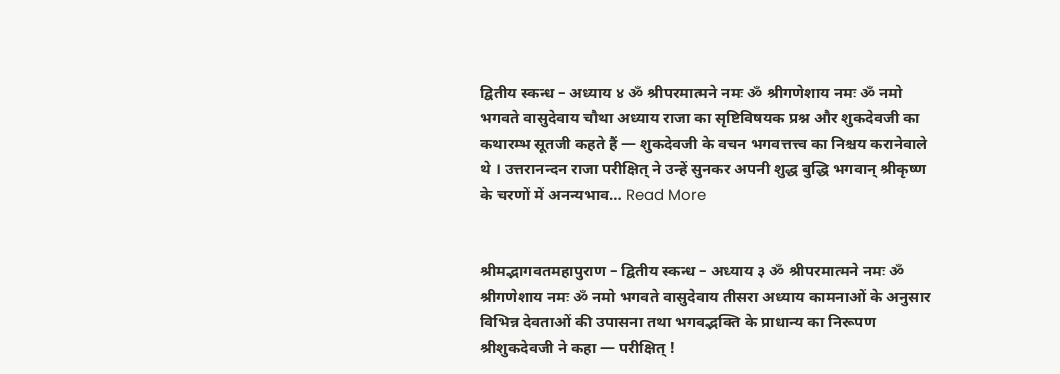द्वितीय स्कन्ध – अध्याय ४ ॐ श्रीपरमात्मने नमः ॐ श्रीगणेशाय नमः ॐ नमो भगवते वासुदेवाय चौथा अध्याय राजा का सृष्टिविषयक प्रश्न और शुकदेवजी का कथारम्भ सूतजी कहते हैं — शुकदेवजी के वचन भगवत्तत्त्व का निश्चय करानेवाले थे । उत्तरानन्दन राजा परीक्षित् ने उन्हें सुनकर अपनी शुद्ध बुद्धि भगवान् श्रीकृष्ण के चरणों में अनन्यभाव… Read More


श्रीमद्भागवतमहापुराण – द्वितीय स्कन्ध – अध्याय ३ ॐ श्रीपरमात्मने नमः ॐ श्रीगणेशाय नमः ॐ नमो भगवते वासुदेवाय तीसरा अध्याय कामनाओं के अनुसार विभिन्न देवताओं की उपासना तथा भगवद्भक्ति के प्राधान्य का निरूपण श्रीशुकदेवजी ने कहा — परीक्षित् !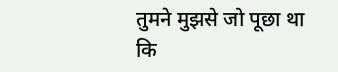तुमने मुझसे जो पूछा था कि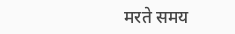मरते समय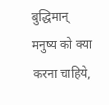बुद्धिमान् मनुष्य को क्या करना चाहिये,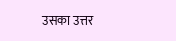उसका उत्तर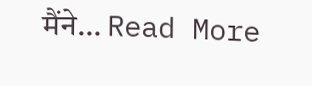मैंने… Read More